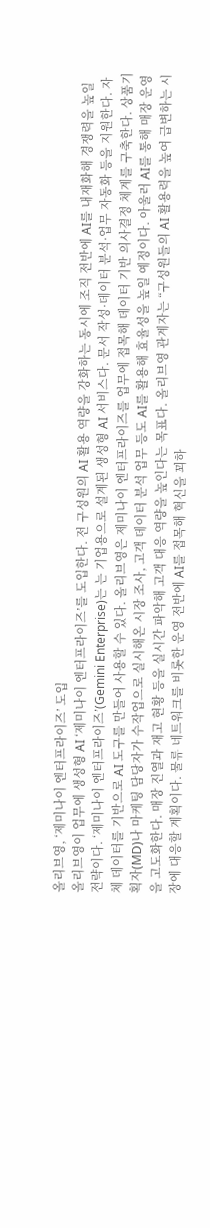올리브영, ‘제미나이 엔터프라이즈’ 도입
올리브영이 업무에 생성형 AI ‘제미나이 엔터프라이즈’를 도입한다. 전 구성원의 AI 활용 역량을 강화하는 동시에 조직 전반에 AI를 내재화해 경쟁력을 높일 전략이다. ‘제미나이 엔터프라이즈’(Gemini Enterprise)는 는 기업용으로 설계된 생성형 AI 서비스다. 문서 작성·데이터 분석·업무 자동화 등을 지원한다. 자체 데이터를 기반으로 AI 도구를 만들어 사용할 수 있다. 올리브영은 제미나이 엔터프라이즈를 업무에 접목해 데이터 기반 의사결정 체계를 구축한다. 상품기획자(MD)나 마케팅 담당자가 수작업으로 실시해온 시장 조사, 고객 데이터 분석 업무 등도 AI를 활용해 효율성을 높일 예정이다. 아울러 AI를 통해 매장 운영을 고도화한다. 매장 진열과 재고 현황 등을 실시간 파악해 고객 대응 역량을 높인다는 목표다. 올리브영 관계자는 “구성원들의 AI 활용력을 높여 급변하는 시장에 대응할 계획이다. 물류 네트워크를 비롯한 운영 전반에 AI를 접목해 혁신을 꾀하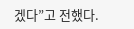겠다”고 전했다.